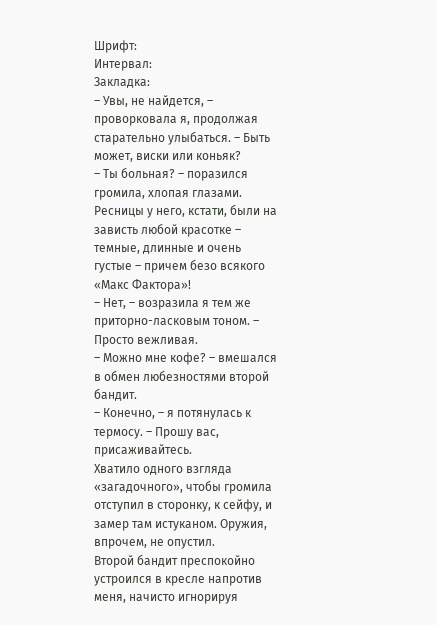Шрифт:
Интервал:
Закладка:
– Увы, не найдется, – проворковала я, продолжая старательно улыбаться. – Быть может, виски или коньяк?
– Ты больная? – поразился громила, хлопая глазами. Ресницы у него, кстати, были на зависть любой красотке – темные, длинные и очень густые – причем безо всякого «Макс Фактора»!
– Нет, – возразила я тем же приторно-ласковым тоном. – Просто вежливая.
– Можно мне кофе? – вмешался в обмен любезностями второй бандит.
– Конечно, – я потянулась к термосу. – Прошу вас, присаживайтесь.
Хватило одного взгляда «загадочного», чтобы громила отступил в сторонку, к сейфу, и замер там истуканом. Оружия, впрочем, не опустил.
Второй бандит преспокойно устроился в кресле напротив меня, начисто игнорируя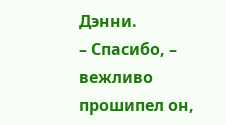Дэнни.
– Спасибо, – вежливо прошипел он,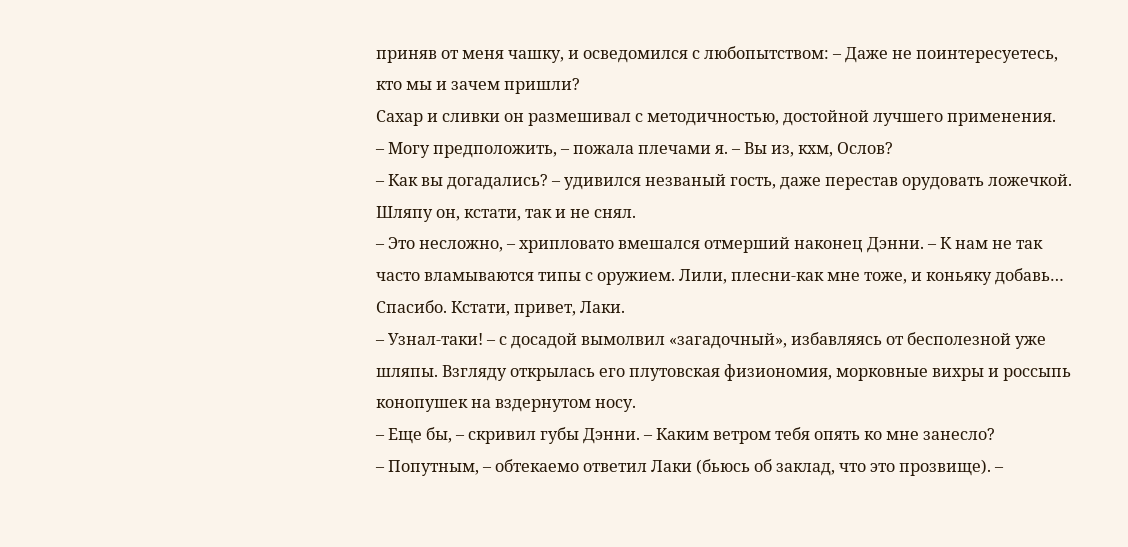приняв от меня чашку, и осведомился с любопытством: – Даже не поинтересуетесь, кто мы и зачем пришли?
Сахар и сливки он размешивал с методичностью, достойной лучшего применения.
– Могу предположить, – пожала плечами я. – Вы из, кхм, Ослов?
– Как вы догадались? – удивился незваный гость, даже перестав орудовать ложечкой. Шляпу он, кстати, так и не снял.
– Это несложно, – хрипловато вмешался отмерший наконец Дэнни. – К нам не так часто вламываются типы с оружием. Лили, плесни-как мне тоже, и коньяку добавь… Спасибо. Кстати, привет, Лаки.
– Узнал-таки! – с досадой вымолвил «загадочный», избавляясь от бесполезной уже шляпы. Взгляду открылась его плутовская физиономия, морковные вихры и россыпь конопушек на вздернутом носу.
– Еще бы, – скривил губы Дэнни. – Каким ветром тебя опять ко мне занесло?
– Попутным, – обтекаемо ответил Лаки (бьюсь об заклад, что это прозвище). –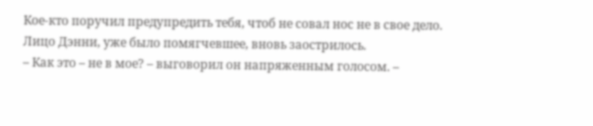Кое-кто поручил предупредить тебя, чтоб не совал нос не в свое дело.
Лицо Дэнни, уже было помягчевшее, вновь заострилось.
– Как это – не в мое? – выговорил он напряженным голосом. –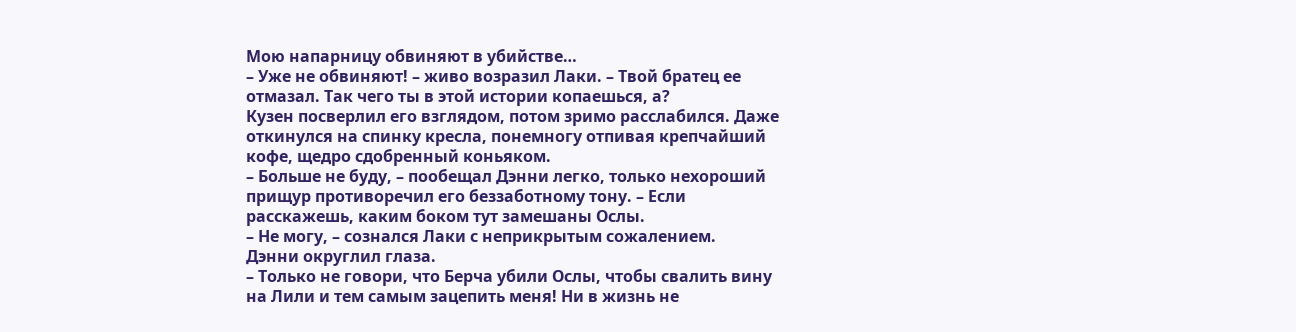Мою напарницу обвиняют в убийстве…
– Уже не обвиняют! – живо возразил Лаки. – Твой братец ее отмазал. Так чего ты в этой истории копаешься, а?
Кузен посверлил его взглядом, потом зримо расслабился. Даже откинулся на спинку кресла, понемногу отпивая крепчайший кофе, щедро сдобренный коньяком.
– Больше не буду, – пообещал Дэнни легко, только нехороший прищур противоречил его беззаботному тону. – Если расскажешь, каким боком тут замешаны Ослы.
– Не могу, – сознался Лаки с неприкрытым сожалением.
Дэнни округлил глаза.
– Только не говори, что Берча убили Ослы, чтобы свалить вину на Лили и тем самым зацепить меня! Ни в жизнь не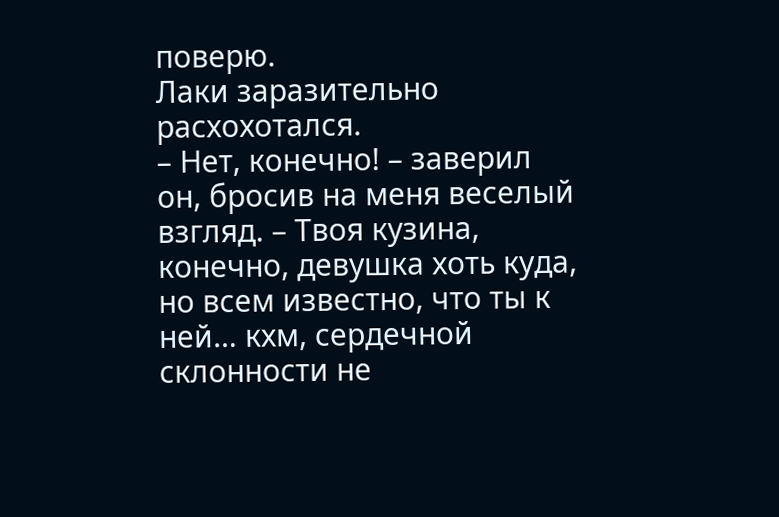поверю.
Лаки заразительно расхохотался.
– Нет, конечно! – заверил он, бросив на меня веселый взгляд. – Твоя кузина, конечно, девушка хоть куда, но всем известно, что ты к ней… кхм, сердечной склонности не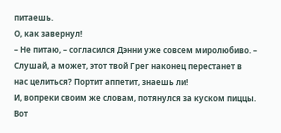питаешь.
О, как завернул!
– Не питаю, – согласился Дэнни уже совсем миролюбиво. – Слушай, а может, этот твой Грег наконец перестанет в нас целиться? Портит аппетит, знаешь ли!
И, вопреки своим же словам, потянулся за куском пиццы. Вот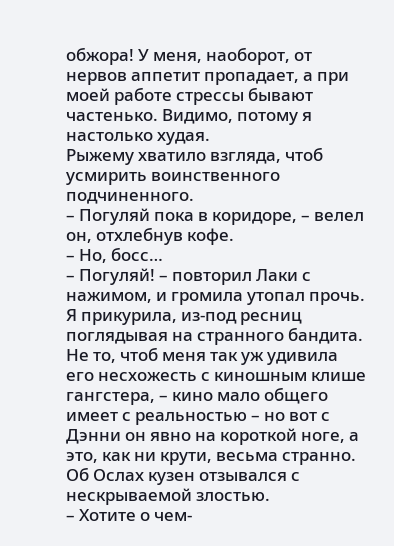обжора! У меня, наоборот, от нервов аппетит пропадает, а при моей работе стрессы бывают частенько. Видимо, потому я настолько худая.
Рыжему хватило взгляда, чтоб усмирить воинственного подчиненного.
– Погуляй пока в коридоре, – велел он, отхлебнув кофе.
– Но, босс…
– Погуляй! – повторил Лаки с нажимом, и громила утопал прочь.
Я прикурила, из-под ресниц поглядывая на странного бандита. Не то, чтоб меня так уж удивила его несхожесть с киношным клише гангстера, – кино мало общего имеет с реальностью – но вот с Дэнни он явно на короткой ноге, а это, как ни крути, весьма странно. Об Ослах кузен отзывался с нескрываемой злостью.
– Хотите о чем-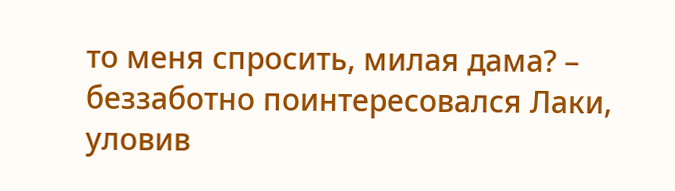то меня спросить, милая дама? – беззаботно поинтересовался Лаки, уловив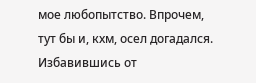мое любопытство. Впрочем, тут бы и, кхм, осел догадался.
Избавившись от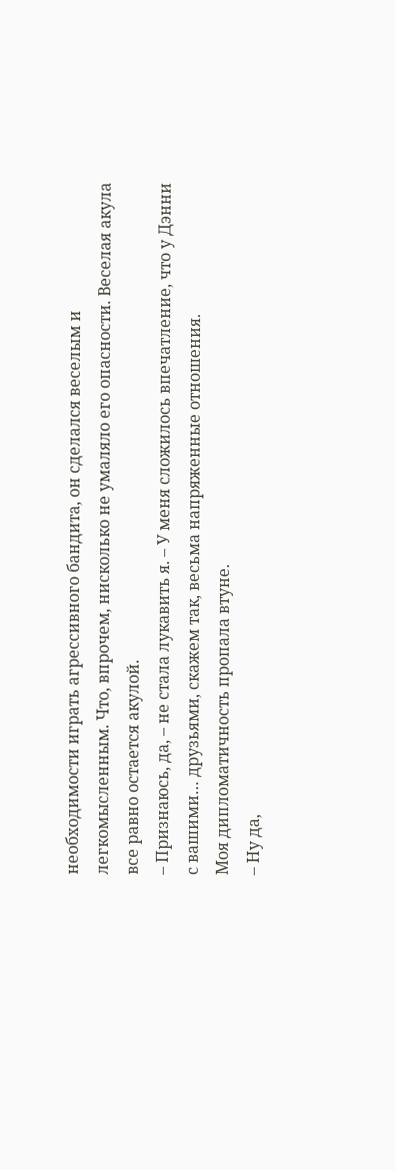необходимости играть агрессивного бандита, он сделался веселым и легкомысленным. Что, впрочем, нисколько не умаляло его опасности. Веселая акула все равно остается акулой.
– Признаюсь, да, – не стала лукавить я. – У меня сложилось впечатление, что у Дэнни с вашими… друзьями, скажем так, весьма напряженные отношения.
Моя дипломатичность пропала втуне.
– Ну да,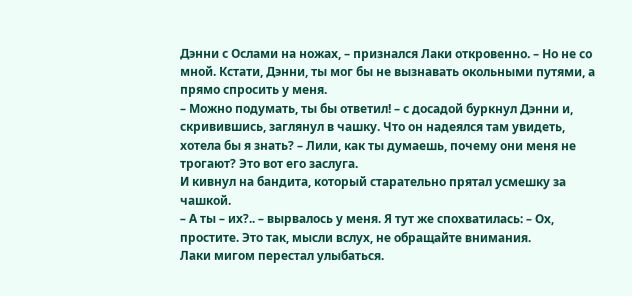Дэнни с Ослами на ножах, – признался Лаки откровенно. – Но не со мной. Кстати, Дэнни, ты мог бы не вызнавать окольными путями, а прямо спросить у меня.
– Можно подумать, ты бы ответил! – с досадой буркнул Дэнни и, скривившись, заглянул в чашку. Что он надеялся там увидеть, хотела бы я знать? – Лили, как ты думаешь, почему они меня не трогают? Это вот его заслуга.
И кивнул на бандита, который старательно прятал усмешку за чашкой.
– А ты – их?.. – вырвалось у меня. Я тут же спохватилась: – Ох, простите. Это так, мысли вслух, не обращайте внимания.
Лаки мигом перестал улыбаться.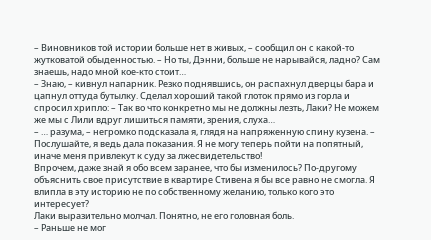– Виновников той истории больше нет в живых, – сообщил он с какой-то жутковатой обыденностью. – Но ты, Дэнни, больше не нарывайся, ладно? Сам знаешь, надо мной кое-кто стоит…
– Знаю, – кивнул напарник. Резко поднявшись, он распахнул дверцы бара и цапнул оттуда бутылку. Сделал хороший такой глоток прямо из горла и спросил хрипло: – Так во что конкретно мы не должны лезть, Лаки? Не можем же мы с Лили вдруг лишиться памяти, зрения, слуха…
– … разума, – негромко подсказала я, глядя на напряженную спину кузена. – Послушайте, я ведь дала показания. Я не могу теперь пойти на попятный, иначе меня привлекут к суду за лжесвидетельство!
Впрочем, даже знай я обо всем заранее, что бы изменилось? По-другому объяснить свое присутствие в квартире Стивена я бы все равно не смогла. Я влипла в эту историю не по собственному желанию, только кого это интересует?
Лаки выразительно молчал. Понятно, не его головная боль.
– Раньше не мог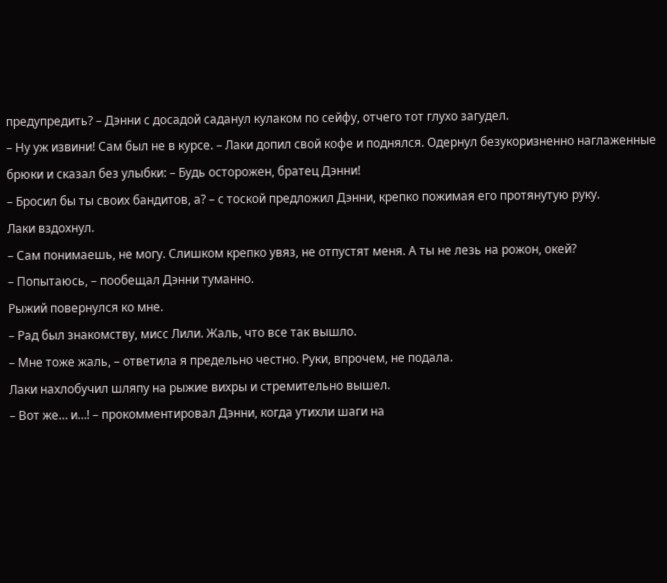предупредить? – Дэнни с досадой саданул кулаком по сейфу, отчего тот глухо загудел.
– Ну уж извини! Сам был не в курсе. – Лаки допил свой кофе и поднялся. Одернул безукоризненно наглаженные брюки и сказал без улыбки: – Будь осторожен, братец Дэнни!
– Бросил бы ты своих бандитов, а? – с тоской предложил Дэнни, крепко пожимая его протянутую руку.
Лаки вздохнул.
– Сам понимаешь, не могу. Слишком крепко увяз, не отпустят меня. А ты не лезь на рожон, окей?
– Попытаюсь, – пообещал Дэнни туманно.
Рыжий повернулся ко мне.
– Рад был знакомству, мисс Лили. Жаль, что все так вышло.
– Мне тоже жаль, – ответила я предельно честно. Руки, впрочем, не подала.
Лаки нахлобучил шляпу на рыжие вихры и стремительно вышел.
– Вот же… и…! – прокомментировал Дэнни, когда утихли шаги на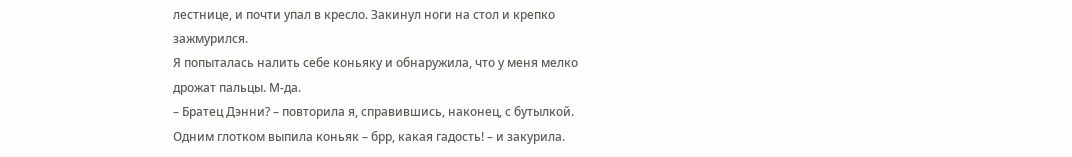лестнице, и почти упал в кресло. Закинул ноги на стол и крепко зажмурился.
Я попыталась налить себе коньяку и обнаружила, что у меня мелко дрожат пальцы. М-да.
– Братец Дэнни? – повторила я, справившись, наконец, с бутылкой. Одним глотком выпила коньяк – брр, какая гадость! – и закурила.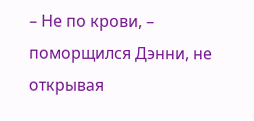– Не по крови, – поморщился Дэнни, не открывая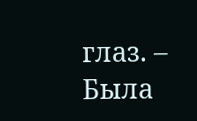глаз. – Была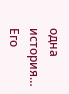одна история…
Его